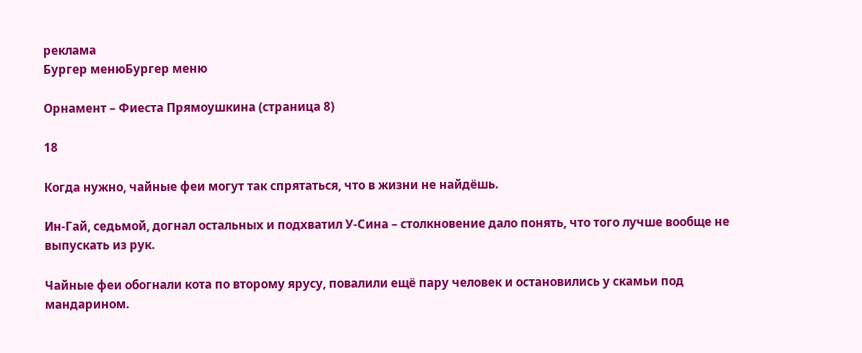реклама
Бургер менюБургер меню

Орнамент – Фиеста Прямоушкина (страница 8)

18

Когда нужно, чайные феи могут так спрятаться, что в жизни не найдёшь.

Ин-Гай, седьмой, догнал остальных и подхватил У-Сина – столкновение дало понять, что того лучше вообще не выпускать из рук.

Чайные феи обогнали кота по второму ярусу, повалили ещё пару человек и остановились у скамьи под мандарином.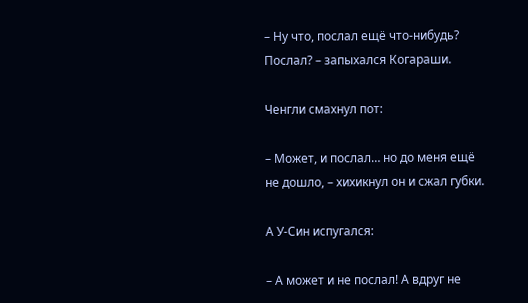– Ну что, послал ещё что-нибудь? Послал? – запыхался Когараши.

Ченгли смахнул пот:

– Может, и послал… но до меня ещё не дошло, – хихикнул он и сжал губки.

А У-Син испугался:

– А может и не послал! А вдруг не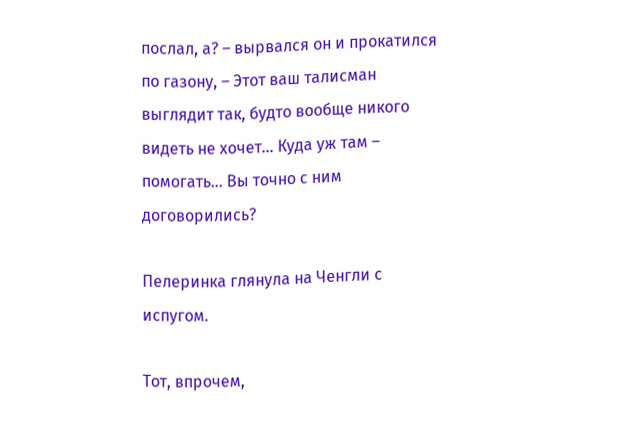послал, а? – вырвался он и прокатился по газону, – Этот ваш талисман выглядит так, будто вообще никого видеть не хочет… Куда уж там – помогать… Вы точно с ним договорились?

Пелеринка глянула на Ченгли с испугом.

Тот, впрочем,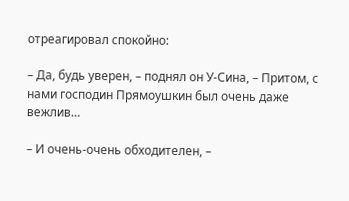отреагировал спокойно:

– Да, будь уверен, – поднял он У-Сина, – Притом, с нами господин Прямоушкин был очень даже вежлив…

– И очень-очень обходителен, –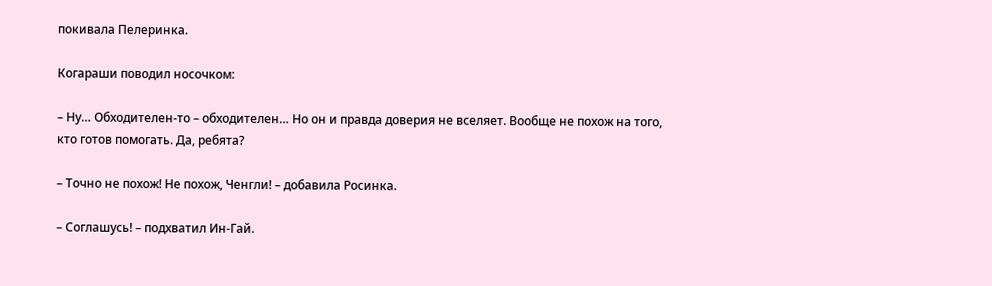покивала Пелеринка.

Когараши поводил носочком:

– Ну… Обходителен-то – обходителен… Но он и правда доверия не вселяет. Вообще не похож на того, кто готов помогать. Да, ребята?

– Точно не похож! Не похож, Ченгли! – добавила Росинка.

– Соглашусь! – подхватил Ин-Гай.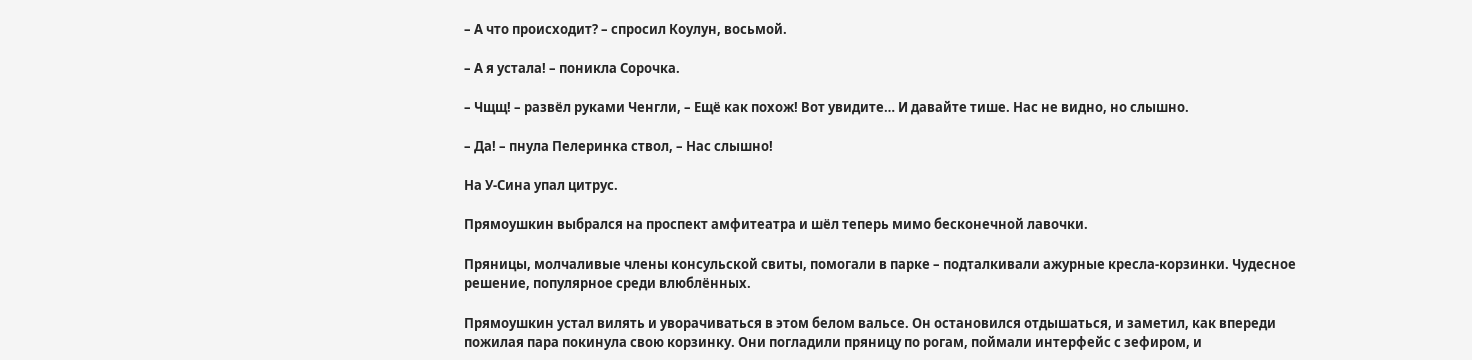– А что происходит? – спросил Коулун, восьмой.

– А я устала! – поникла Сорочка.

– Чщщ! – развёл руками Ченгли, – Ещё как похож! Вот увидите… И давайте тише. Нас не видно, но слышно.

– Да! – пнула Пелеринка ствол, – Нас слышно!

На У-Сина упал цитрус.

Прямоушкин выбрался на проспект амфитеатра и шёл теперь мимо бесконечной лавочки.

Пряницы, молчаливые члены консульской свиты, помогали в парке – подталкивали ажурные кресла-корзинки. Чудесное решение, популярное среди влюблённых.

Прямоушкин устал вилять и уворачиваться в этом белом вальсе. Он остановился отдышаться, и заметил, как впереди пожилая пара покинула свою корзинку. Они погладили пряницу по рогам, поймали интерфейс с зефиром, и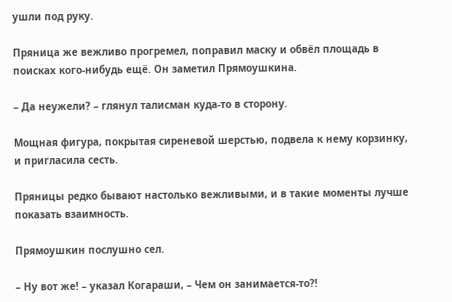ушли под руку.

Пряница же вежливо прогремел, поправил маску и обвёл площадь в поисках кого-нибудь ещё. Он заметил Прямоушкина.

– Да неужели? – глянул талисман куда-то в сторону.

Мощная фигура, покрытая сиреневой шерстью, подвела к нему корзинку, и пригласила сесть.

Пряницы редко бывают настолько вежливыми, и в такие моменты лучше показать взаимность.

Прямоушкин послушно сел.

– Ну вот же! – указал Когараши, – Чем он занимается-то?!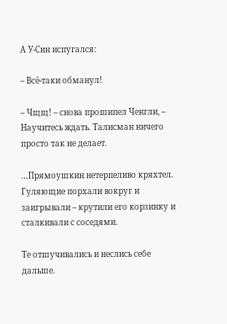А У-Син испугался:

– Всё-таки обманул!

– Чщщ! – снова прошипел Ченгли, – Научитесь ждать. Талисман ничего просто так не делает.

…Прямоушкин нетерпеливо кряхтел. Гуляющие порхали вокруг и заигрывали – крутили его корзинку и сталкивали с соседями.

Те отшучивались и неслись себе дальше.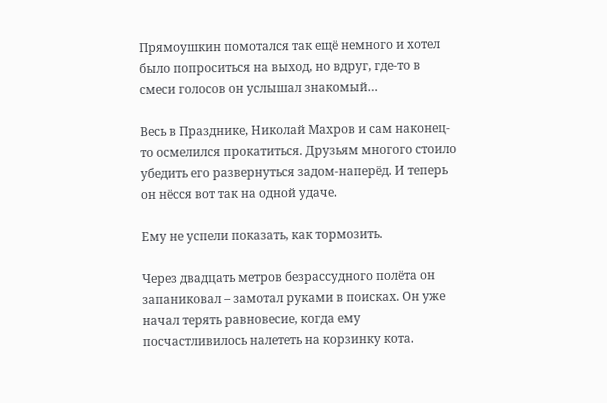Прямоушкин помотался так ещё немного и хотел было попроситься на выход, но вдруг, где-то в смеси голосов он услышал знакомый…

Весь в Празднике, Николай Махров и сам наконец-то осмелился прокатиться. Друзьям многого стоило убедить его развернуться задом-наперёд. И теперь он нёсся вот так на одной удаче.

Ему не успели показать, как тормозить.

Через двадцать метров безрассудного полёта он запаниковал – замотал руками в поисках. Он уже начал терять равновесие, когда ему посчастливилось налететь на корзинку кота.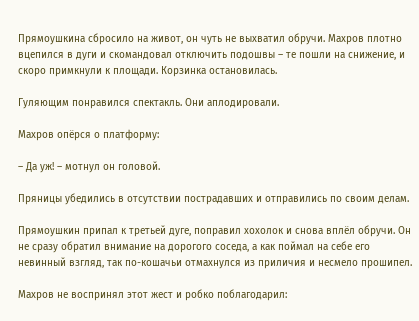Прямоушкина сбросило на живот, он чуть не выхватил обручи. Махров плотно вцепился в дуги и скомандовал отключить подошвы – те пошли на снижение, и скоро примкнули к площади. Корзинка остановилась.

Гуляющим понравился спектакль. Они аплодировали.

Махров опёрся о платформу:

– Да уж! – мотнул он головой.

Пряницы убедились в отсутствии пострадавших и отправились по своим делам.

Прямоушкин припал к третьей дуге, поправил хохолок и снова вплёл обручи. Он не сразу обратил внимание на дорогого соседа, а как поймал на себе его невинный взгляд, так по-кошачьи отмахнулся из приличия и несмело прошипел.

Махров не воспринял этот жест и робко поблагодарил: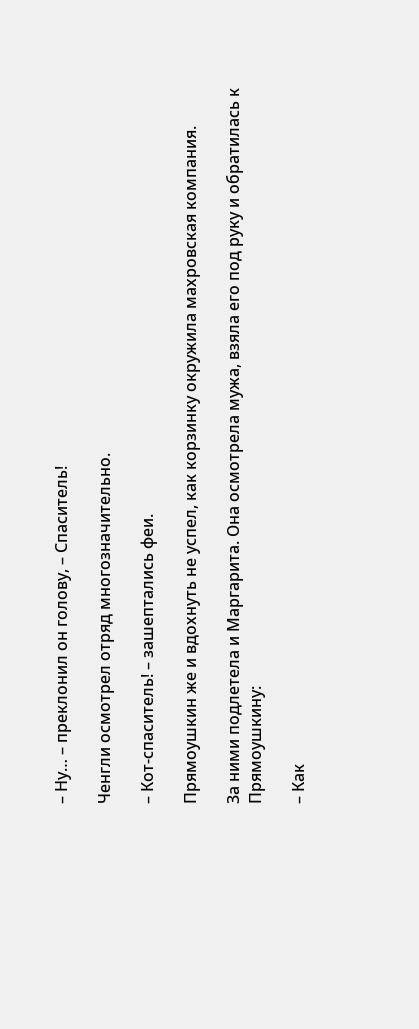– Ну… – преклонил он голову, – Спаситель!

Ченгли осмотрел отряд многозначительно.

– Кот-спаситель! – зашептались феи.

Прямоушкин же и вдохнуть не успел, как корзинку окружила махровская компания.

За ними подлетела и Маргарита. Она осмотрела мужа, взяла его под руку и обратилась к Прямоушкину:

– Как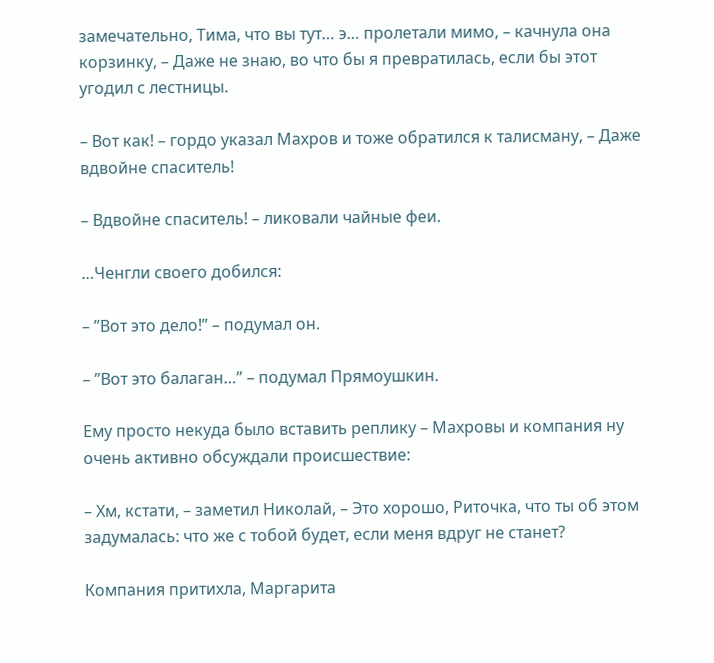замечательно, Тима, что вы тут… э… пролетали мимо, – качнула она корзинку, – Даже не знаю, во что бы я превратилась, если бы этот угодил с лестницы.

– Вот как! – гордо указал Махров и тоже обратился к талисману, – Даже вдвойне спаситель!

– Вдвойне спаситель! – ликовали чайные феи.

…Ченгли своего добился:

– ”Вот это дело!” – подумал он.

– ”Вот это балаган…” – подумал Прямоушкин.

Ему просто некуда было вставить реплику – Махровы и компания ну очень активно обсуждали происшествие:

– Хм, кстати, – заметил Николай, – Это хорошо, Риточка, что ты об этом задумалась: что же с тобой будет, если меня вдруг не станет?

Компания притихла, Маргарита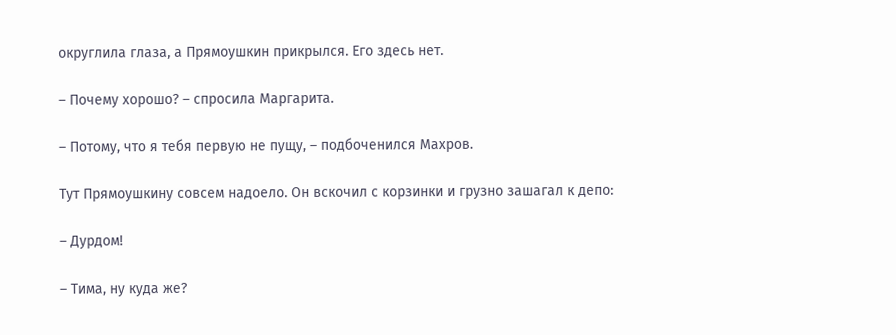округлила глаза, а Прямоушкин прикрылся. Его здесь нет.

– Почему хорошо? – спросила Маргарита.

– Потому, что я тебя первую не пущу, – подбоченился Махров.

Тут Прямоушкину совсем надоело. Он вскочил с корзинки и грузно зашагал к депо:

– Дурдом!

– Тима, ну куда же?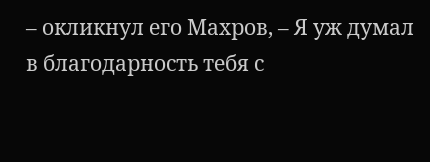– окликнул его Махров, – Я уж думал в благодарность тебя с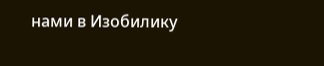нами в Изобилику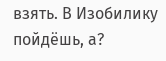взять. В Изобилику пойдёшь, а?